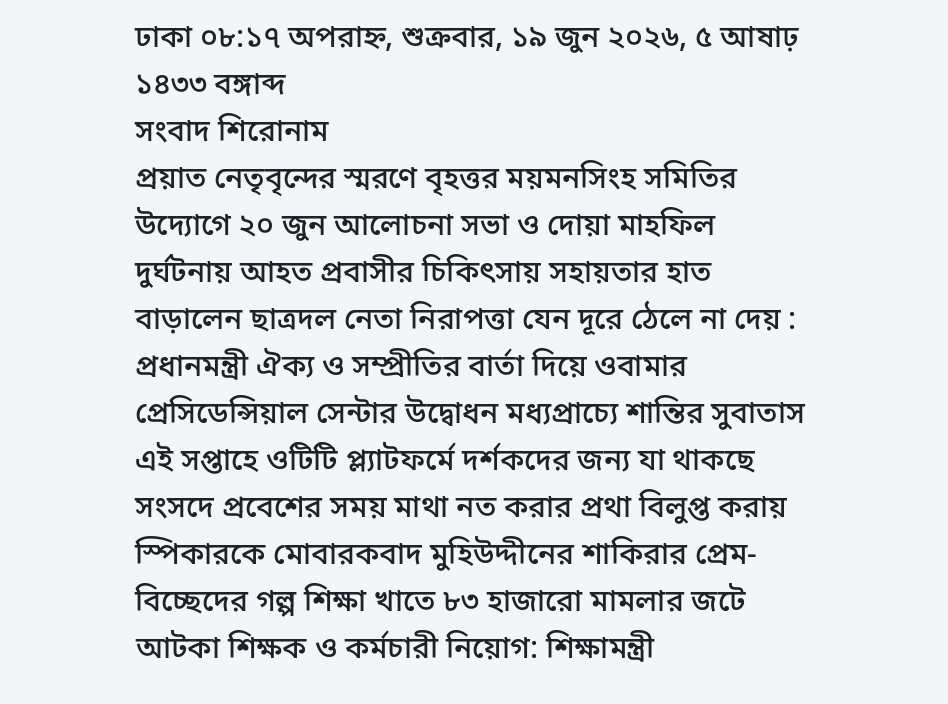ঢাকা ০৮:১৭ অপরাহ্ন, শুক্রবার, ১৯ জুন ২০২৬, ৫ আষাঢ় ১৪৩৩ বঙ্গাব্দ
সংবাদ শিরোনাম
প্রয়াত নেতৃবৃন্দের স্মরণে বৃহত্তর ময়মনসিংহ সমিতির উদ্যোগে ২০ জুন আলোচনা সভা ও দোয়া মাহফিল দুর্ঘটনায় আহত প্রবাসীর চিকিৎসায় সহায়তার হাত বাড়ালেন ছাত্রদল নেতা নিরাপত্তা যেন দূরে ঠেলে না দেয় : প্রধানমন্ত্রী ঐক্য ও সম্প্রীতির বার্তা দিয়ে ওবামার প্রেসিডেন্সিয়াল সেন্টার উদ্বোধন মধ্যপ্রাচ্যে শান্তির সুবাতাস এই সপ্তাহে ওটিটি প্ল্যাটফর্মে দর্শকদের জন্য যা থাকছে সংসদে প্রবেশের সময় মাথা নত করার প্রথা বিলুপ্ত করায় স্পিকারকে মোবারকবাদ মুহিউদ্দীনের শাকিরার প্রেম-বিচ্ছেদের গল্প শিক্ষা খাতে ৮৩ হাজারো মামলার জটে আটকা শিক্ষক ও কর্মচারী নিয়োগ: শিক্ষামন্ত্রী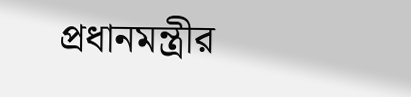প্রধানমন্ত্রীর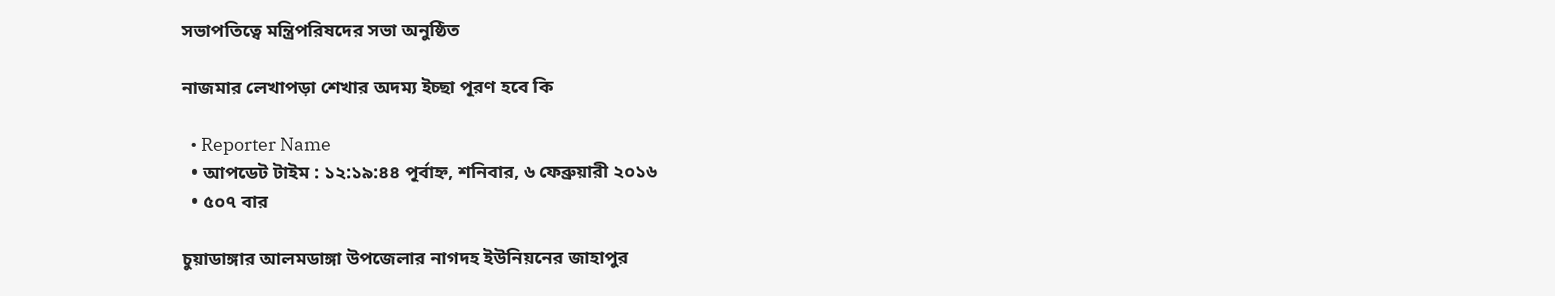সভাপতিত্বে মন্ত্রিপরিষদের সভা অনুষ্ঠিত

নাজমার লেখাপড়া শেখার অদম্য ইচ্ছা পূরণ হবে কি

  • Reporter Name
  • আপডেট টাইম : ১২:১৯:৪৪ পূর্বাহ্ন, শনিবার, ৬ ফেব্রুয়ারী ২০১৬
  • ৫০৭ বার

চুয়াডাঙ্গার আলমডাঙ্গা উপজেলার নাগদহ ইউনিয়নের জাহাপুর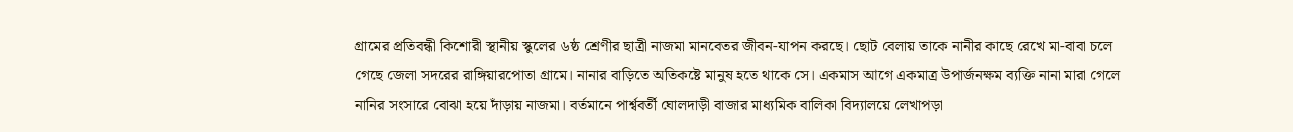গ্রামের প্রতিবন্ধী কিশোরী স্থানীয় স্কুলের ৬ষ্ঠ শ্রেণীর ছাত্রী নাজমা মানবেতর জীবন-যাপন করছে। ছোট বেলায় তাকে নানীর কাছে রেখে মা-বাবা চলে গেছে জেলা সদরের রাঙ্গিয়ারপোতা গ্রামে। নানার বাড়িতে অতিকষ্টে মানুষ হতে থাকে সে। একমাস আগে একমাত্র উপার্জনক্ষম ব্যক্তি নানা মারা গেলে নানির সংসারে বোঝা হয়ে দাঁড়ায় নাজমা। বর্তমানে পার্শ্ববর্তী ঘোলদাড়ী বাজার মাধ্যমিক বালিকা বিদ্যালয়ে লেখাপড়া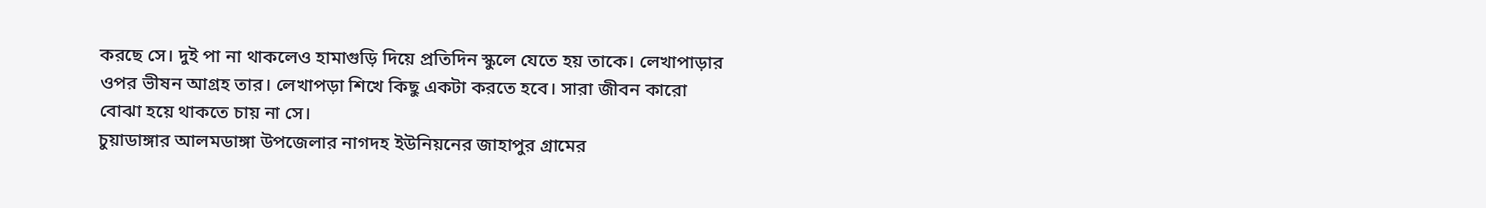করছে সে। দুই পা না থাকলেও হামাগুড়ি দিয়ে প্রতিদিন স্কুলে যেতে হয় তাকে। লেখাপাড়ার ওপর ভীষন আগ্রহ তার। লেখাপড়া শিখে কিছু একটা করতে হবে। সারা জীবন কারো বোঝা হয়ে থাকতে চায় না সে।
চুয়াডাঙ্গার আলমডাঙ্গা উপজেলার নাগদহ ইউনিয়নের জাহাপুর গ্রামের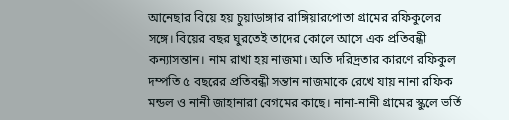আনেছার বিয়ে হয় চুয়াডাঙ্গার রাঙ্গিয়ারপোতা গ্রামের রফিকুলের সঙ্গে। বিয়ের বছর ঘুরতেই তাদের কোলে আসে এক প্রতিবন্ধী কন্যাসন্তান। নাম রাখা হয় নাজমা। অতি দরিদ্রতার কারণে রফিকুল দম্পতি ৫ বছরের প্রতিবন্ধী সন্তান নাজমাকে রেখে যায় নানা রফিক মন্ডল ও নানী জাহানারা বেগমের কাছে। নানা-নানী গ্রামের স্কুলে ভর্তি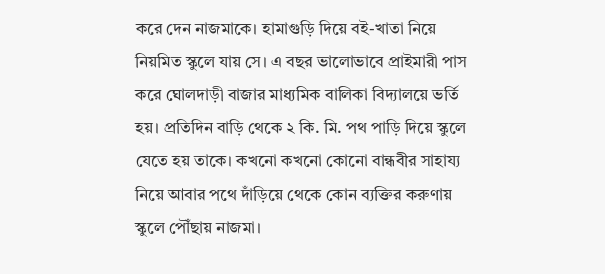করে দেন নাজমাকে। হামাগুড়ি দিয়ে বই-খাতা নিয়ে নিয়মিত স্কুলে যায় সে। এ বছর ভালোভাবে প্রাইমারী পাস করে ঘোলদাড়ী বাজার মাধ্যমিক বালিকা বিদ্যালয়ে ভর্তি হয়। প্রতিদিন বাড়ি থেকে ২ কি. মি. পথ পাড়ি দিয়ে স্কুলে যেতে হয় তাকে। কখনো কখনো কোনো বান্ধবীর সাহায্য নিয়ে আবার পথে দাঁড়িয়ে থেকে কোন ব্যক্তির করুণায় স্কুলে পৌঁছায় নাজমা।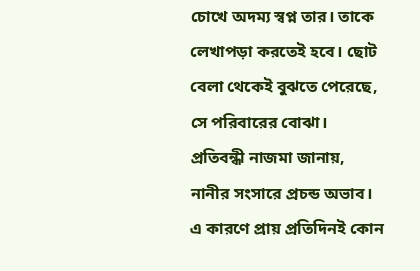চোখে অদম্য স্বপ্ন তার। তাকে লেখাপড়া করতেই হবে। ছোট বেলা থেকেই বুঝতে পেরেছে, সে পরিবারের বোঝা। প্রতিবন্ধী নাজমা জানায়, নানীর সংসারে প্রচন্ড অভাব। এ কারণে প্রায় প্রতিদিনই কোন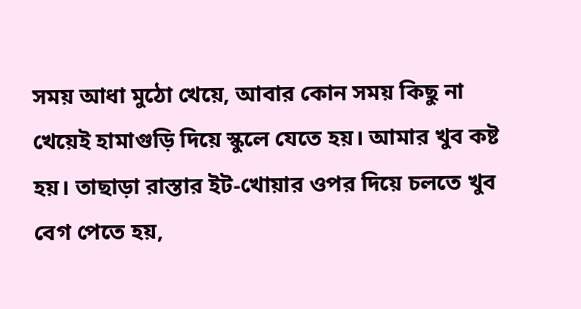সময় আধা মুঠো খেয়ে, আবার কোন সময় কিছু না খেয়েই হামাগুড়ি দিয়ে স্কুলে যেতে হয়। আমার খুব কষ্ট হয়। তাছাড়া রাস্তার ইট-খোয়ার ওপর দিয়ে চলতে খুব বেগ পেতে হয়,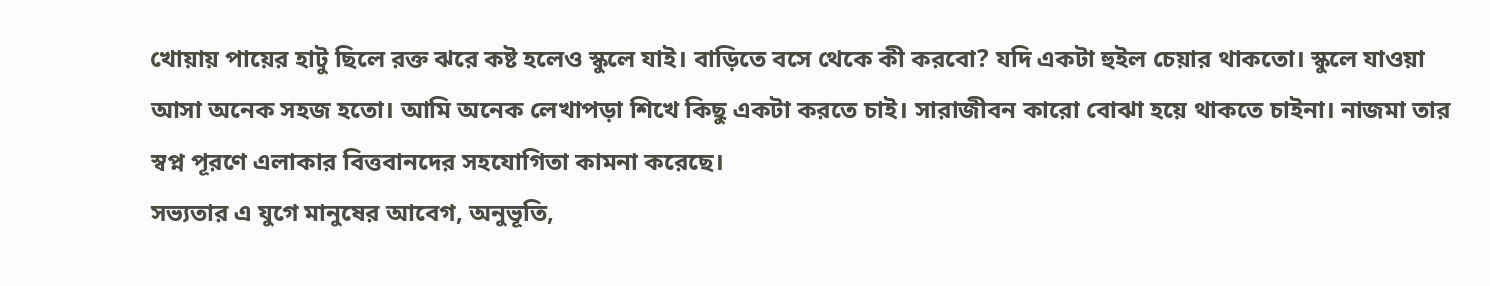খোয়ায় পায়ের হাটু ছিলে রক্ত ঝরে কষ্ট হলেও স্কুলে যাই। বাড়িতে বসে থেকে কী করবো? যদি একটা হুইল চেয়ার থাকতো। স্কুলে যাওয়া আসা অনেক সহজ হতো। আমি অনেক লেখাপড়া শিখে কিছু একটা করতে চাই। সারাজীবন কারো বোঝা হয়ে থাকতে চাইনা। নাজমা তার স্বপ্ন পূরণে এলাকার বিত্তবানদের সহযোগিতা কামনা করেছে।
সভ্যতার এ যুগে মানুষের আবেগ, অনুভূতি,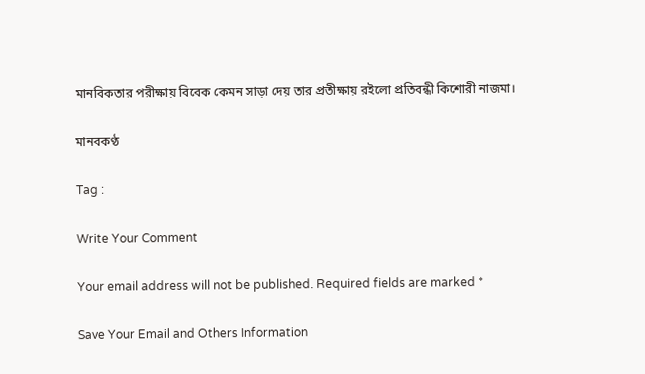মানবিকতার পরীক্ষায় বিবেক কেমন সাড়া দেয় তার প্রতীক্ষায় রইলো প্রতিবন্ধী কিশোরী নাজমা।

মানবকণ্ঠ

Tag :

Write Your Comment

Your email address will not be published. Required fields are marked *

Save Your Email and Others Information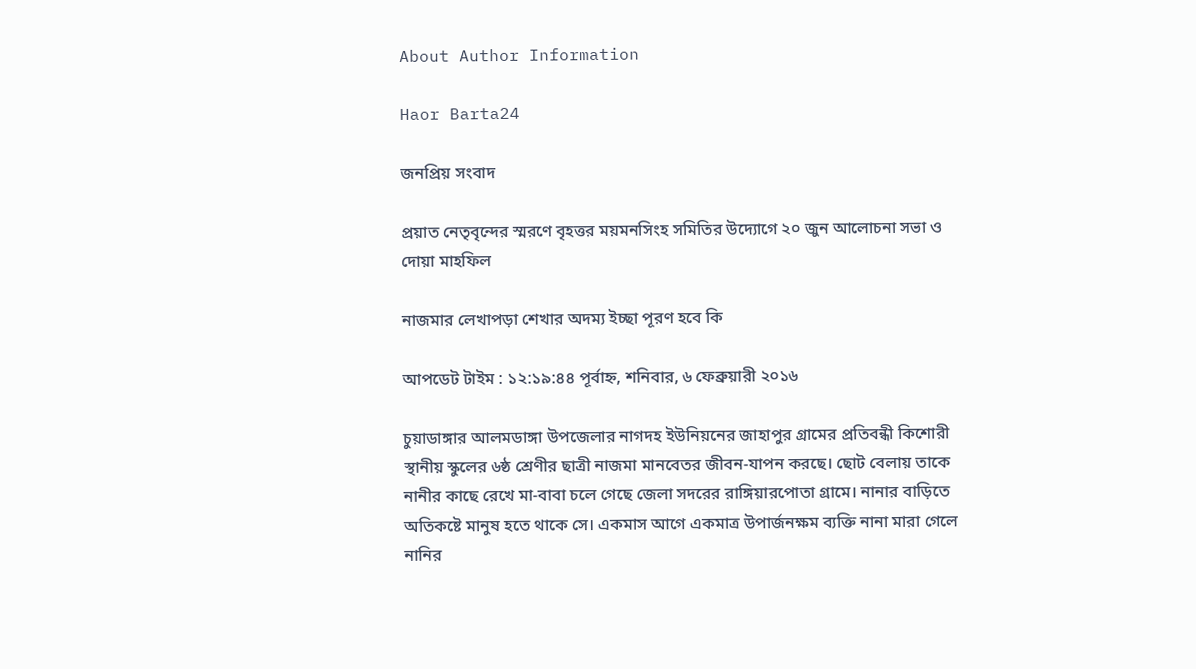About Author Information

Haor Barta24

জনপ্রিয় সংবাদ

প্রয়াত নেতৃবৃন্দের স্মরণে বৃহত্তর ময়মনসিংহ সমিতির উদ্যোগে ২০ জুন আলোচনা সভা ও দোয়া মাহফিল

নাজমার লেখাপড়া শেখার অদম্য ইচ্ছা পূরণ হবে কি

আপডেট টাইম : ১২:১৯:৪৪ পূর্বাহ্ন, শনিবার, ৬ ফেব্রুয়ারী ২০১৬

চুয়াডাঙ্গার আলমডাঙ্গা উপজেলার নাগদহ ইউনিয়নের জাহাপুর গ্রামের প্রতিবন্ধী কিশোরী স্থানীয় স্কুলের ৬ষ্ঠ শ্রেণীর ছাত্রী নাজমা মানবেতর জীবন-যাপন করছে। ছোট বেলায় তাকে নানীর কাছে রেখে মা-বাবা চলে গেছে জেলা সদরের রাঙ্গিয়ারপোতা গ্রামে। নানার বাড়িতে অতিকষ্টে মানুষ হতে থাকে সে। একমাস আগে একমাত্র উপার্জনক্ষম ব্যক্তি নানা মারা গেলে নানির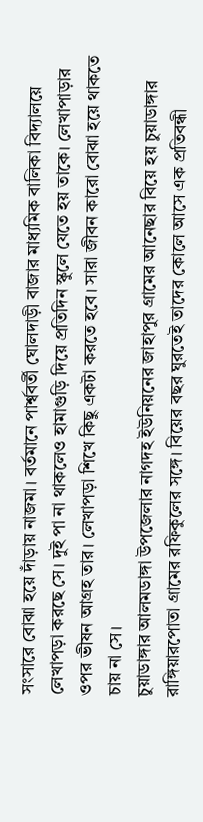সংসারে বোঝা হয়ে দাঁড়ায় নাজমা। বর্তমানে পার্শ্ববর্তী ঘোলদাড়ী বাজার মাধ্যমিক বালিকা বিদ্যালয়ে লেখাপড়া করছে সে। দুই পা না থাকলেও হামাগুড়ি দিয়ে প্রতিদিন স্কুলে যেতে হয় তাকে। লেখাপাড়ার ওপর ভীষন আগ্রহ তার। লেখাপড়া শিখে কিছু একটা করতে হবে। সারা জীবন কারো বোঝা হয়ে থাকতে চায় না সে।
চুয়াডাঙ্গার আলমডাঙ্গা উপজেলার নাগদহ ইউনিয়নের জাহাপুর গ্রামের আনেছার বিয়ে হয় চুয়াডাঙ্গার রাঙ্গিয়ারপোতা গ্রামের রফিকুলের সঙ্গে। বিয়ের বছর ঘুরতেই তাদের কোলে আসে এক প্রতিবন্ধী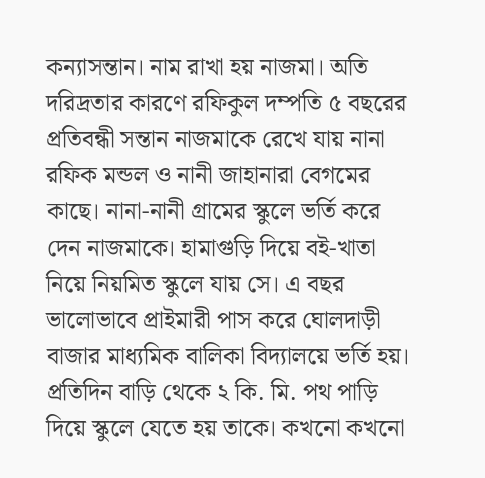কন্যাসন্তান। নাম রাখা হয় নাজমা। অতি দরিদ্রতার কারণে রফিকুল দম্পতি ৫ বছরের প্রতিবন্ধী সন্তান নাজমাকে রেখে যায় নানা রফিক মন্ডল ও নানী জাহানারা বেগমের কাছে। নানা-নানী গ্রামের স্কুলে ভর্তি করে দেন নাজমাকে। হামাগুড়ি দিয়ে বই-খাতা নিয়ে নিয়মিত স্কুলে যায় সে। এ বছর ভালোভাবে প্রাইমারী পাস করে ঘোলদাড়ী বাজার মাধ্যমিক বালিকা বিদ্যালয়ে ভর্তি হয়। প্রতিদিন বাড়ি থেকে ২ কি. মি. পথ পাড়ি দিয়ে স্কুলে যেতে হয় তাকে। কখনো কখনো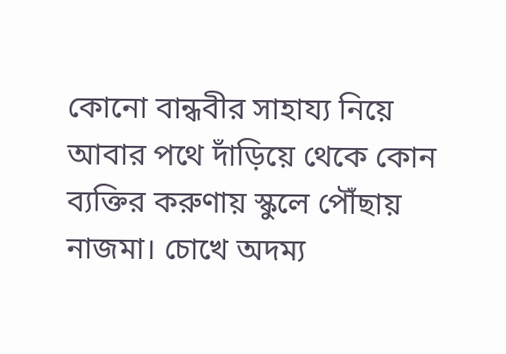কোনো বান্ধবীর সাহায্য নিয়ে আবার পথে দাঁড়িয়ে থেকে কোন ব্যক্তির করুণায় স্কুলে পৌঁছায় নাজমা। চোখে অদম্য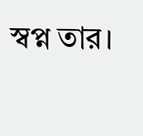স্বপ্ন তার।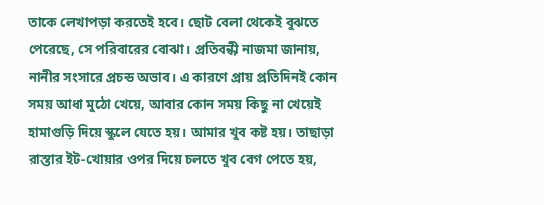তাকে লেখাপড়া করতেই হবে। ছোট বেলা থেকেই বুঝতে পেরেছে, সে পরিবারের বোঝা। প্রতিবন্ধী নাজমা জানায়, নানীর সংসারে প্রচন্ড অভাব। এ কারণে প্রায় প্রতিদিনই কোন সময় আধা মুঠো খেয়ে, আবার কোন সময় কিছু না খেয়েই হামাগুড়ি দিয়ে স্কুলে যেতে হয়। আমার খুব কষ্ট হয়। তাছাড়া রাস্তার ইট-খোয়ার ওপর দিয়ে চলতে খুব বেগ পেতে হয়,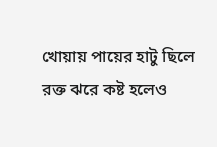খোয়ায় পায়ের হাটু ছিলে রক্ত ঝরে কষ্ট হলেও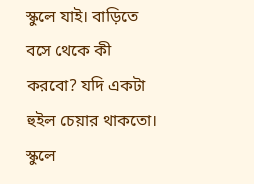স্কুলে যাই। বাড়িতে বসে থেকে কী করবো? যদি একটা হুইল চেয়ার থাকতো। স্কুলে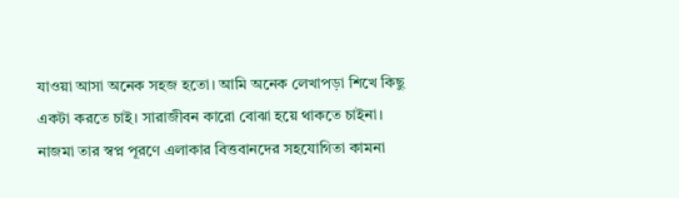যাওয়া আসা অনেক সহজ হতো। আমি অনেক লেখাপড়া শিখে কিছু একটা করতে চাই। সারাজীবন কারো বোঝা হয়ে থাকতে চাইনা। নাজমা তার স্বপ্ন পূরণে এলাকার বিত্তবানদের সহযোগিতা কামনা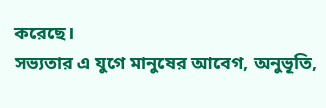করেছে।
সভ্যতার এ যুগে মানুষের আবেগ, অনুভূতি,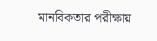মানবিকতার পরীক্ষায়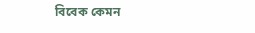বিবেক কেমন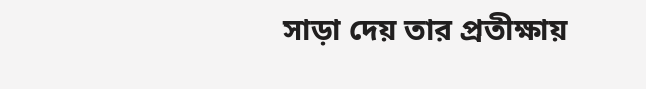সাড়া দেয় তার প্রতীক্ষায়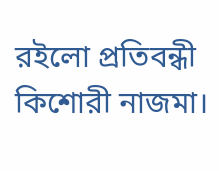রইলো প্রতিবন্ধী কিশোরী নাজমা।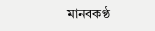মানবকণ্ঠ